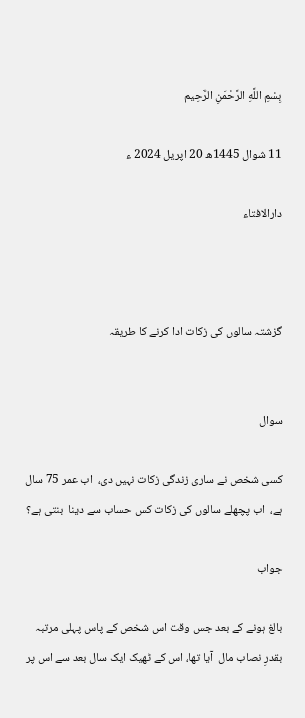بِسْمِ اللَّهِ الرَّحْمَنِ الرَّحِيم

11 شوال 1445ھ 20 اپریل 2024 ء

دارالافتاء



گزشتہ سالوں کی زکات ادا کرنے کا طریقہ


سوال

کسی شخص نے ساری زندگی زکات نہیں دی،  اب عمر 75 سال ہے،  اب پچھلے سالوں کی زکات کس حساب سے دینا  بنتی ہے؟

جواب

بالغ ہونے کے بعد جس وقت اس شخص کے پاس پہلی مرتبہ بقدرِ نصاب مال  آیا تھا، اس کے ٹھیک ایک سال بعد سے اس پر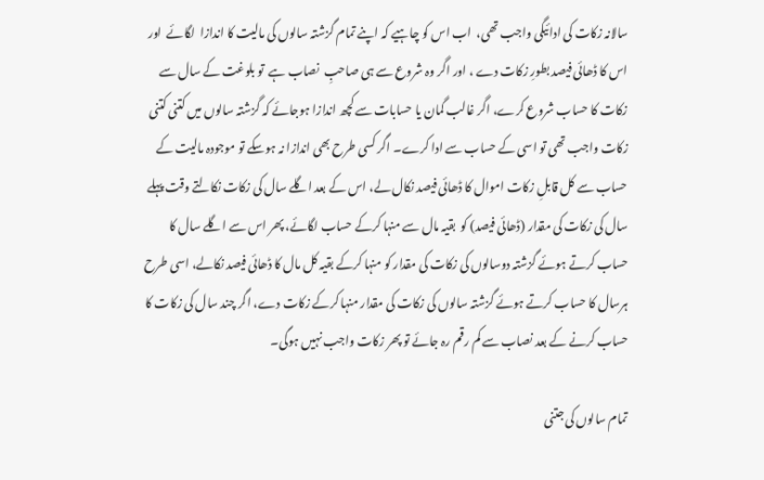سالانہ زکات کی ادائیگی واجب تھی،  اب اس کو چاہیے کہ اپنے تمام گزشتہ سالوں کی مالیت کا اندازا  لگائے  اور اس کا ڈھائی فیصد بطورِ زکات دے ، اور اگر وہ شروع سے ہی صاحبِ  نصاب ہے  تو بلوغت کے سال سے زکات کا حساب شروع کرے، اگر غالب گمان یا حسابات سے کچھ اندازا ہوجائے کہ گزشتہ سالوں میں کتنی کتنی زکات واجب تھی تو اسی کے حساب سے ادا کرے۔ اگر کسی طرح بھی اندازا نہ ہوسکے تو موجودہ مالیت کے حساب سے کل قابلِ زکات اموال کا ڈھائی فیصد نکال لے، اس کے بعد اگلے سال کی زکات نکالتے وقت پہلے سال کی زکات کی مقدار (ڈھائی فیصد) کو  بقیہ مال سے منہا کرکے حساب لگائے، پھر اس سے اگلے سال کا حساب کرتے ہوئے گزشتہ دوسالوں کی زکات کی مقدار کو منہا کرکے بقیہ کل مال کا ڈھائی فیصد نکالے، اسی طرح ہرسال کا حساب کرتے ہوئے گزشتہ سالوں کی زکات کی مقدار منہا کرکے زکات دے، اگر چند سال کی زکات کا حساب کرنے کے بعد نصاب سے کم رقم رہ جائے تو پھر زکات واجب نہیں ہوگی۔

تمام سالوں کی جتنی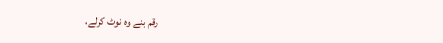رقم بنے وہ نوٹ کرلے،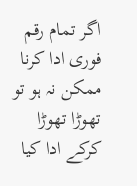اگر تمام رقم فوری ادا کرنا ممکن نہ ہو تو تھوڑا تھوڑا کرکے ادا کیا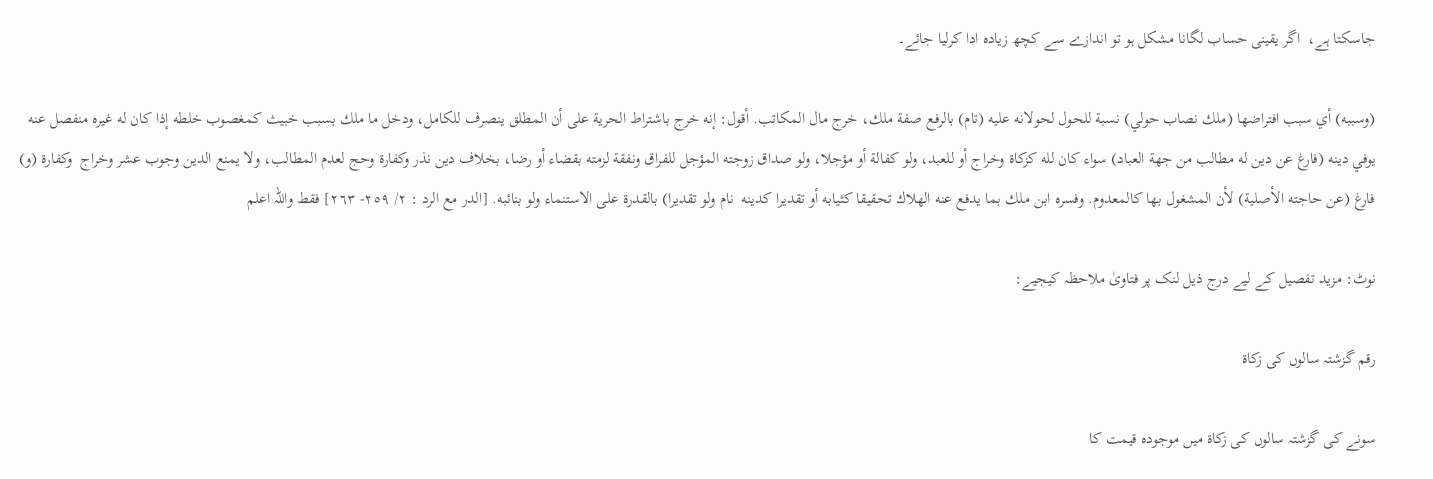جاسکتا ہے،  اگر یقینی حساب لگانا مشکل ہو تو اندازے سے کچھ زیادہ ادا کرلیا جائے۔

(وسببه) أي سبب افتراضها (ملك نصاب حولي) نسبة للحول لحولانه عليه (تام) بالرفع صفة ملك، خرج مال المكاتب. أقول: إنه خرج باشتراط الحرية على أن المطلق ينصرف للكامل، ودخل ما ملك بسبب خبيث كمغصوب خلطه إذا كان له غيره منفصل عنه يوفي دينه (فارغ عن دين له مطالب من جهة العباد) سواء كان لله كزكاة وخراج أو للعبد، ولو كفالة أو مؤجلا، ولو صداق زوجته المؤجل للفراق ونفقة لزمته بقضاء أو رضا، بخلاف دين نذر وكفارة وحج لعدم المطالب، ولا يمنع الدين وجوب عشر وخراج  وكفارة (و) فارغ (عن حاجته الأصلية) لأن المشغول بها كالمعدوم. وفسره ابن ملك بما يدفع عنه الهلاك تحقيقا كثيابه أو تقديرا كدينه  نام ولو تقديرا) بالقدرة على الاستنماء ولو بنائبه. [الدر مع الرد : ٢/ ٢٥٩- ٢٦٣] فقط واللہ اعلم

نوٹ: مزید تفصیل کے لیے درج ذیل لنک پر فتاویٰ ملاحظہ کیجیے:

رقم گزشتہ سالوں کی زکاۃ

سونے کی گزشتہ سالوں کی زکاۃ میں موجودہ قیمت کا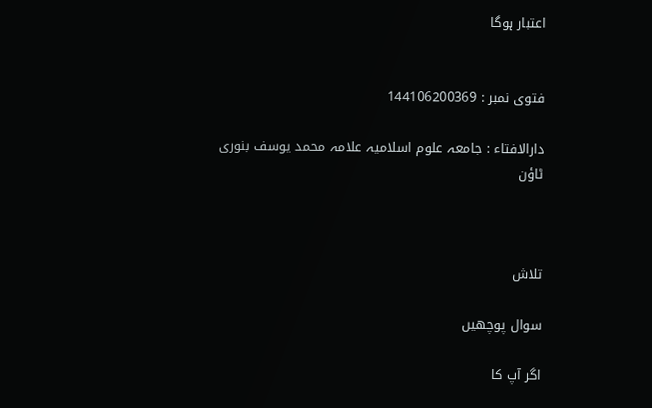اعتبار ہوگا


فتوی نمبر : 144106200369

دارالافتاء : جامعہ علوم اسلامیہ علامہ محمد یوسف بنوری ٹاؤن



تلاش

سوال پوچھیں

اگر آپ کا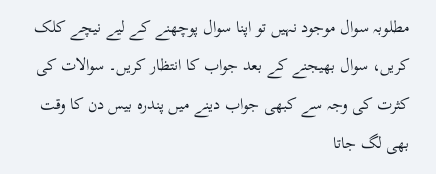مطلوبہ سوال موجود نہیں تو اپنا سوال پوچھنے کے لیے نیچے کلک کریں، سوال بھیجنے کے بعد جواب کا انتظار کریں۔ سوالات کی کثرت کی وجہ سے کبھی جواب دینے میں پندرہ بیس دن کا وقت بھی لگ جاتا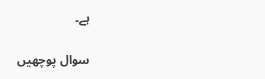ہے۔

سوال پوچھیں